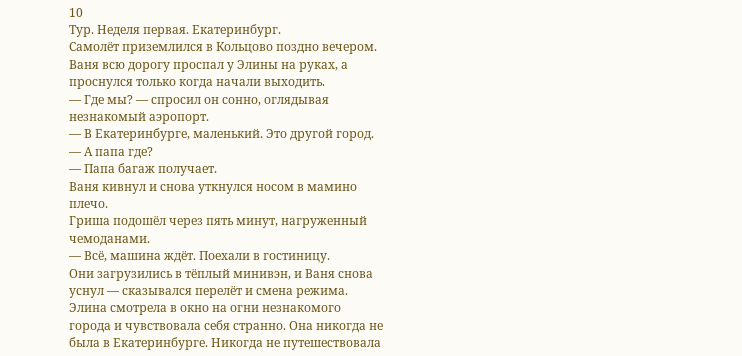10
Тур. Неделя первая. Екатеринбург.
Самолёт приземлился в Кольцово поздно вечером. Ваня всю дорогу проспал у Элины на руках, а проснулся только когда начали выходить.
— Где мы? — спросил он сонно, оглядывая незнакомый аэропорт.
— В Екатеринбурге, маленький. Это другой город.
— А папа где?
— Папа багаж получает.
Ваня кивнул и снова уткнулся носом в мамино плечо.
Гриша подошёл через пять минут, нагруженный чемоданами.
— Всё, машина ждёт. Поехали в гостиницу.
Они загрузились в тёплый минивэн, и Ваня снова уснул — сказывался перелёт и смена режима.
Элина смотрела в окно на огни незнакомого города и чувствовала себя странно. Она никогда не была в Екатеринбурге. Никогда не путешествовала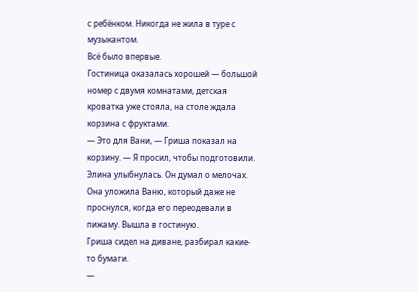с ребёнком. Никогда не жила в туре с музыкантом.
Всё было впервые.
Гостиница оказалась хорошей — большой номер с двумя комнатами, детская кроватка уже стояла, на столе ждала корзина с фруктами.
— Это для Вани, — Гриша показал на корзину. — Я просил, чтобы подготовили.
Элина улыбнулась. Он думал о мелочах.
Она уложила Ваню, который даже не проснулся, когда его переодевали в пижаму. Вышла в гостиную.
Гриша сидел на диване, разбирал какие-то бумаги.
—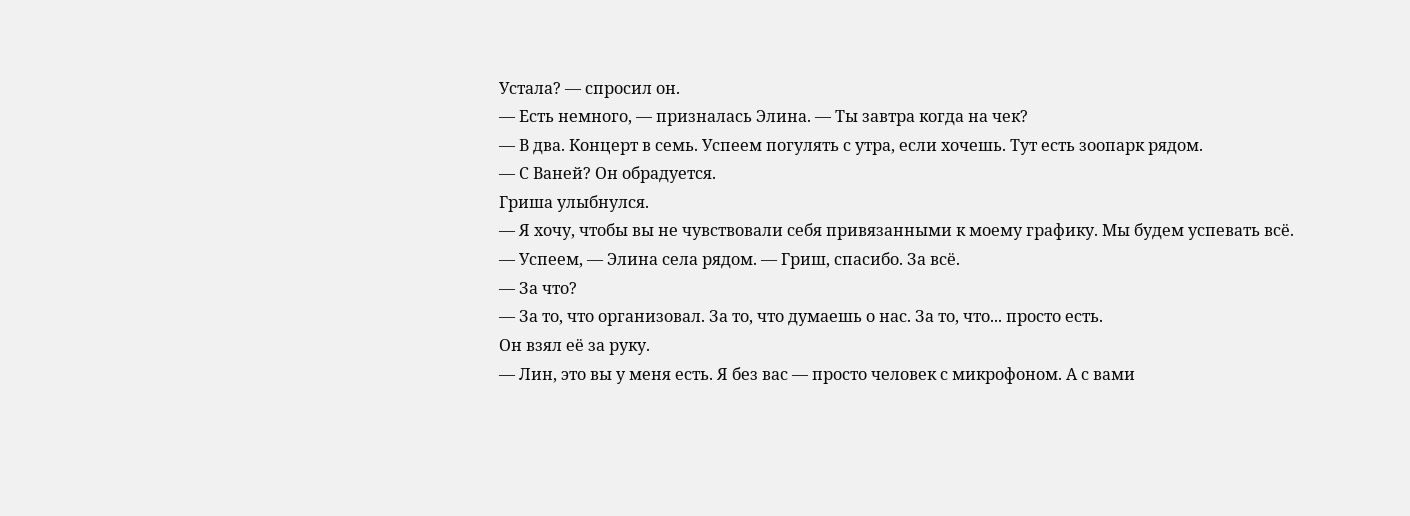Устала? — спросил он.
— Есть немного, — призналась Элина. — Ты завтра когда на чек?
— В два. Концерт в семь. Успеем погулять с утра, если хочешь. Тут есть зоопарк рядом.
— С Ваней? Он обрадуется.
Гриша улыбнулся.
— Я хочу, чтобы вы не чувствовали себя привязанными к моему графику. Мы будем успевать всё.
— Успеем, — Элина села рядом. — Гриш, спасибо. За всё.
— За что?
— За то, что организовал. За то, что думаешь о нас. За то, что... просто есть.
Он взял её за руку.
— Лин, это вы у меня есть. Я без вас — просто человек с микрофоном. А с вами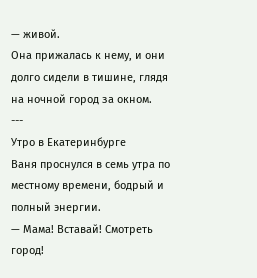— живой.
Она прижалась к нему, и они долго сидели в тишине, глядя на ночной город за окном.
---
Утро в Екатеринбурге
Ваня проснулся в семь утра по местному времени, бодрый и полный энергии.
— Мама! Вставай! Смотреть город!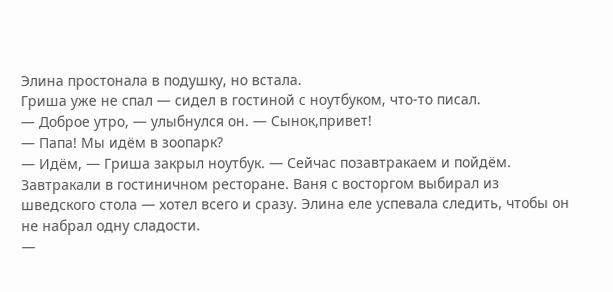Элина простонала в подушку, но встала.
Гриша уже не спал — сидел в гостиной с ноутбуком, что-то писал.
— Доброе утро, — улыбнулся он. — Сынок,привет!
— Папа! Мы идём в зоопарк?
— Идём, — Гриша закрыл ноутбук. — Сейчас позавтракаем и пойдём.
Завтракали в гостиничном ресторане. Ваня с восторгом выбирал из шведского стола — хотел всего и сразу. Элина еле успевала следить, чтобы он не набрал одну сладости.
—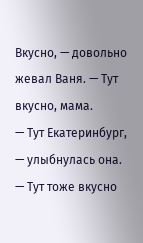Вкусно, — довольно жевал Ваня. — Тут вкусно, мама.
— Тут Екатеринбург, — улыбнулась она. — Тут тоже вкусно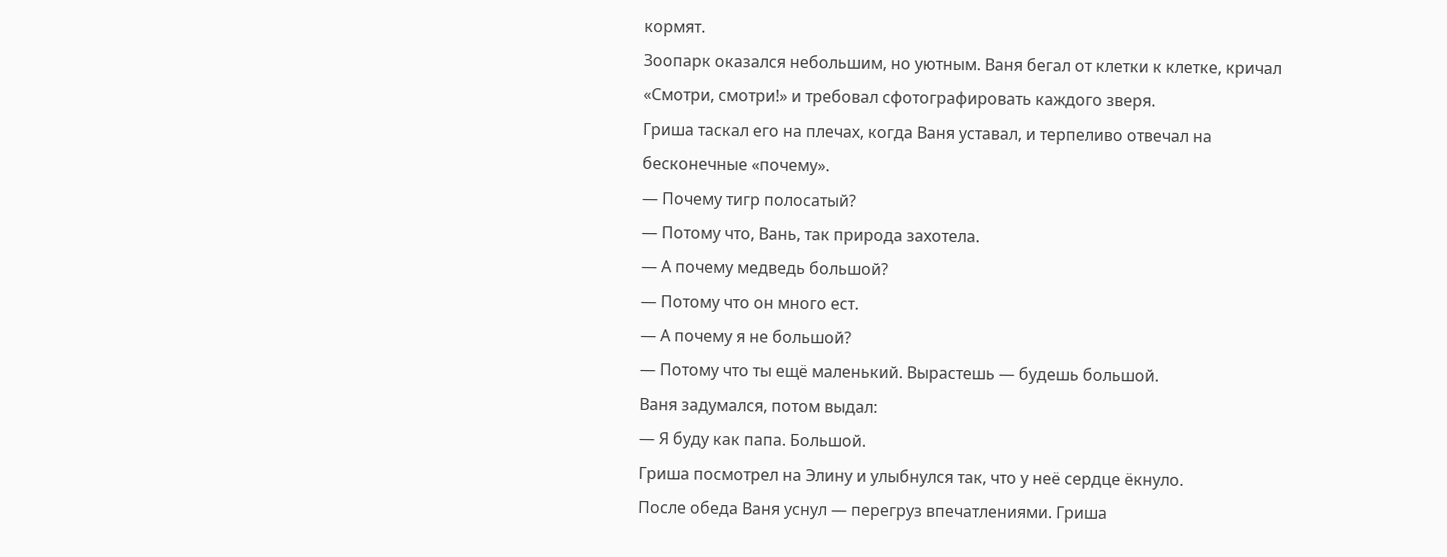кормят.
Зоопарк оказался небольшим, но уютным. Ваня бегал от клетки к клетке, кричал «Смотри, смотри!» и требовал сфотографировать каждого зверя.
Гриша таскал его на плечах, когда Ваня уставал, и терпеливо отвечал на бесконечные «почему».
— Почему тигр полосатый?
— Потому что, Вань, так природа захотела.
— А почему медведь большой?
— Потому что он много ест.
— А почему я не большой?
— Потому что ты ещё маленький. Вырастешь — будешь большой.
Ваня задумался, потом выдал:
— Я буду как папа. Большой.
Гриша посмотрел на Элину и улыбнулся так, что у неё сердце ёкнуло.
После обеда Ваня уснул — перегруз впечатлениями. Гриша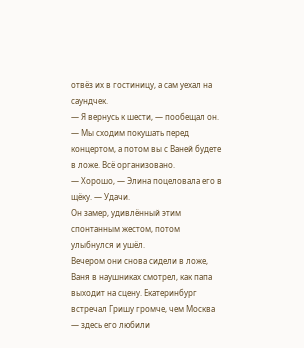отвёз их в гостиницу, а сам уехал на саундчек.
— Я вернусь к шести, — пообещал он. — Мы сходим покушать перед концертом, а потом вы с Ваней будете в ложе. Всё организовано.
— Хорошо, — Элина поцеловала его в щёку. — Удачи.
Он замер, удивлённый этим спонтанным жестом, потом улыбнулся и ушёл.
Вечером они снова сидели в ложе, Ваня в наушниках смотрел, как папа выходит на сцену. Екатеринбург встречал Гришу громче, чем Москва — здесь его любили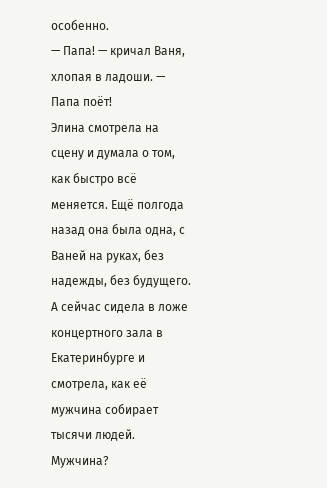особенно.
— Папа! — кричал Ваня, хлопая в ладоши. — Папа поёт!
Элина смотрела на сцену и думала о том, как быстро всё меняется. Ещё полгода назад она была одна, с Ваней на руках, без надежды, без будущего. А сейчас сидела в ложе концертного зала в Екатеринбурге и смотрела, как её мужчина собирает тысячи людей.
Мужчина?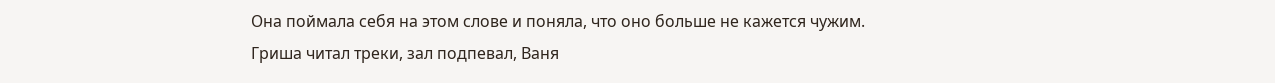Она поймала себя на этом слове и поняла, что оно больше не кажется чужим.
Гриша читал треки, зал подпевал, Ваня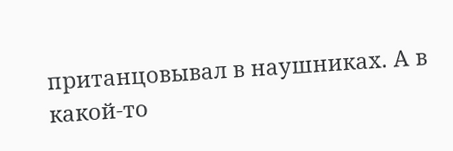пританцовывал в наушниках. А в какой-то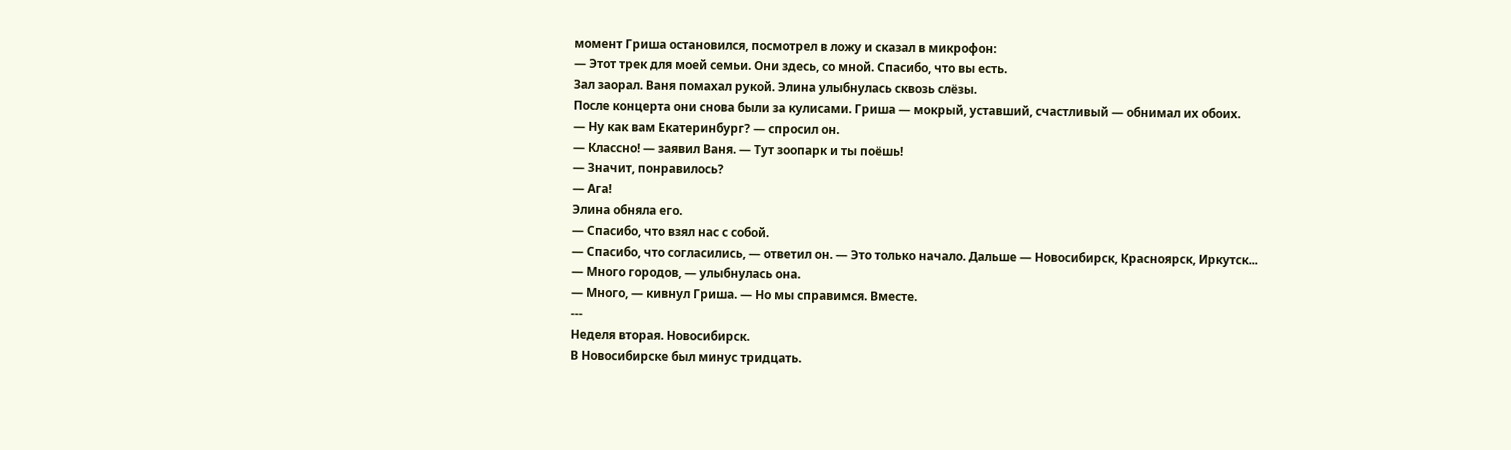момент Гриша остановился, посмотрел в ложу и сказал в микрофон:
— Этот трек для моей семьи. Они здесь, со мной. Спасибо, что вы есть.
Зал заорал. Ваня помахал рукой. Элина улыбнулась сквозь слёзы.
После концерта они снова были за кулисами. Гриша — мокрый, уставший, счастливый — обнимал их обоих.
— Ну как вам Екатеринбург? — спросил он.
— Классно! — заявил Ваня. — Тут зоопарк и ты поёшь!
— Значит, понравилось?
— Ага!
Элина обняла его.
— Спасибо, что взял нас с собой.
— Спасибо, что согласились, — ответил он. — Это только начало. Дальше — Новосибирск, Красноярск, Иркутск...
— Много городов, — улыбнулась она.
— Много, — кивнул Гриша. — Но мы справимся. Вместе.
---
Неделя вторая. Новосибирск.
В Новосибирске был минус тридцать.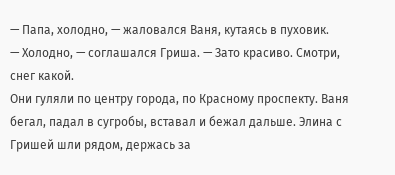— Папа, холодно, — жаловался Ваня, кутаясь в пуховик.
— Холодно, — соглашался Гриша. — Зато красиво. Смотри, снег какой.
Они гуляли по центру города, по Красному проспекту. Ваня бегал, падал в сугробы, вставал и бежал дальше. Элина с Гришей шли рядом, держась за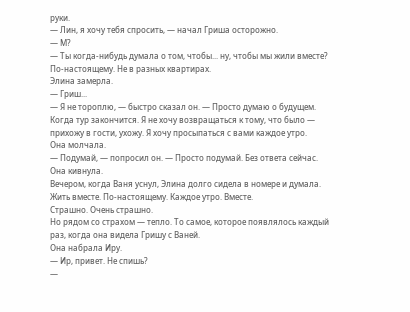руки.
— Лин, я хочу тебя спросить, — начал Гриша осторожно.
— М?
— Ты когда-нибудь думала о том, чтобы... ну, чтобы мы жили вместе? По-настоящему. Не в разных квартирах.
Элина замерла.
— Гриш...
— Я не тороплю, — быстро сказал он. — Просто думаю о будущем. Когда тур закончится. Я не хочу возвращаться к тому, что было — прихожу в гости, ухожу. Я хочу просыпаться с вами каждое утро.
Она молчала.
— Подумай, — попросил он. — Просто подумай. Без ответа сейчас.
Она кивнула.
Вечером, когда Ваня уснул, Элина долго сидела в номере и думала.
Жить вместе. По-настоящему. Каждое утро. Вместе.
Страшно. Очень страшно.
Но рядом со страхом — тепло. То самое, которое появлялось каждый раз, когда она видела Гришу с Ваней.
Она набрала Иру.
— Ир, привет. Не спишь?
—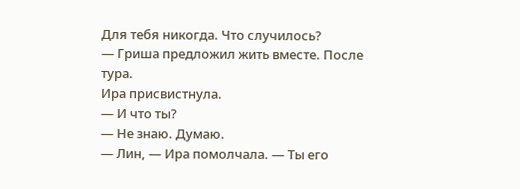Для тебя никогда. Что случилось?
— Гриша предложил жить вместе. После тура.
Ира присвистнула.
— И что ты?
— Не знаю. Думаю.
— Лин, — Ира помолчала. — Ты его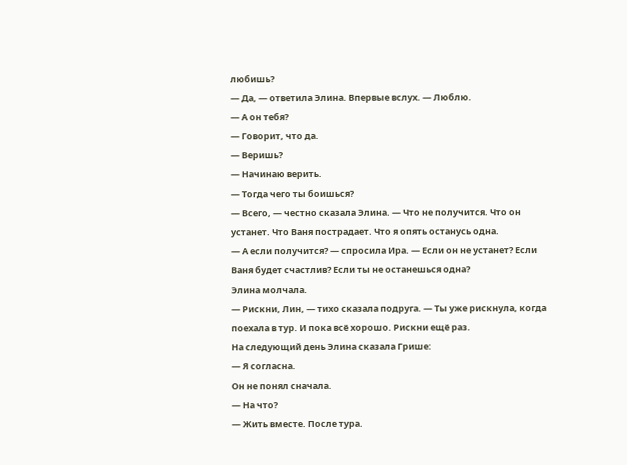любишь?
— Да, — ответила Элина. Впервые вслух. — Люблю.
— А он тебя?
— Говорит, что да.
— Веришь?
— Начинаю верить.
— Тогда чего ты боишься?
— Всего, — честно сказала Элина. — Что не получится. Что он устанет. Что Ваня пострадает. Что я опять останусь одна.
— А если получится? — спросила Ира. — Если он не устанет? Если Ваня будет счастлив? Если ты не останешься одна?
Элина молчала.
— Рискни, Лин, — тихо сказала подруга. — Ты уже рискнула, когда поехала в тур. И пока всё хорошо. Рискни ещё раз.
На следующий день Элина сказала Грише:
— Я согласна.
Он не понял сначала.
— На что?
— Жить вместе. После тура.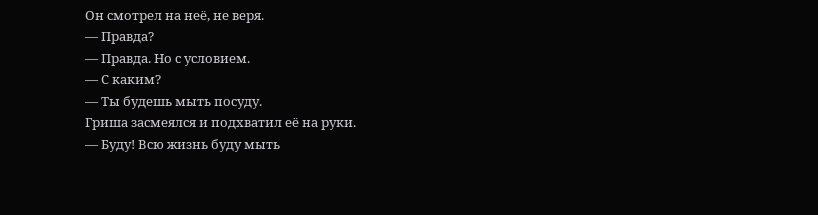Он смотрел на неё, не веря.
— Правда?
— Правда. Но с условием.
— С каким?
— Ты будешь мыть посуду.
Гриша засмеялся и подхватил её на руки.
— Буду! Всю жизнь буду мыть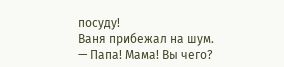посуду!
Ваня прибежал на шум.
— Папа! Мама! Вы чего?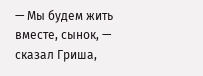— Мы будем жить вместе, сынок, — сказал Гриша,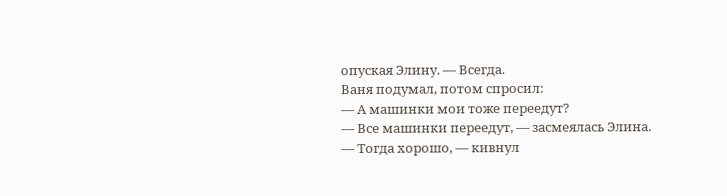опуская Элину. — Всегда.
Ваня подумал, потом спросил:
— А машинки мои тоже переедут?
— Все машинки переедут, — засмеялась Элина.
— Тогда хорошо, — кивнул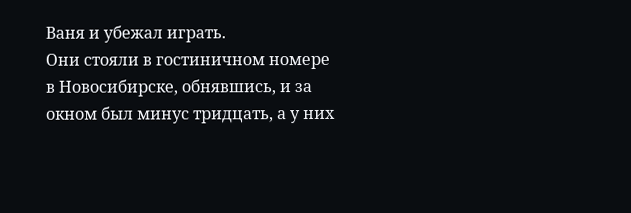Ваня и убежал играть.
Они стояли в гостиничном номере в Новосибирске, обнявшись, и за окном был минус тридцать, а у них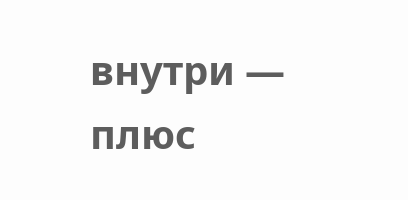внутри — плюс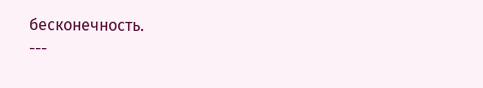бесконечность.
---